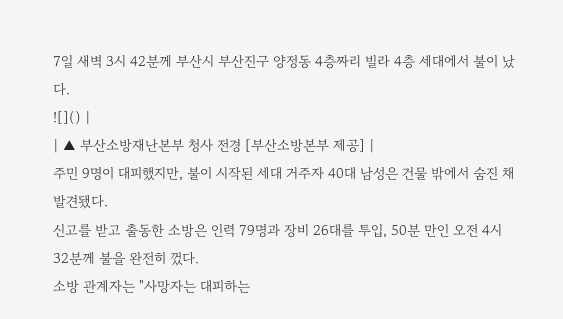7일 새벽 3시 42분께 부산시 부산진구 양정동 4층짜리 빌라 4층 세대에서 불이 났다.
![]() |
| ▲ 부산소방재난본부 청사 전경 [부산소방본부 제공] |
주민 9명이 대피했지만, 불이 시작된 세대 거주자 40대 남성은 건물 밖에서 숨진 채 발견됐다.
신고를 받고 출동한 소방은 인력 79명과 장비 26대를 투입, 50분 만인 오전 4시 32분께 불을 완전히 껐다.
소방 관계자는 "사망자는 대피하는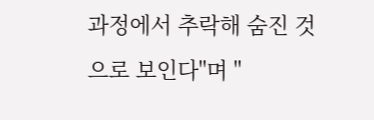과정에서 추락해 숨진 것으로 보인다"며 "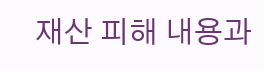재산 피해 내용과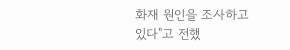화재 원인을 조사하고 있다"고 전했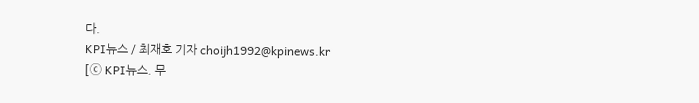다.
KPI뉴스 / 최재호 기자 choijh1992@kpinews.kr
[ⓒ KPI뉴스. 무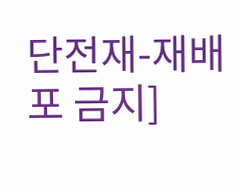단전재-재배포 금지]